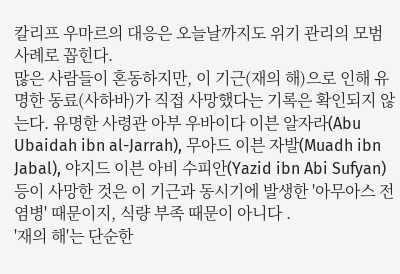칼리프 우마르의 대응은 오늘날까지도 위기 관리의 모범 사례로 꼽힌다.
많은 사람들이 혼동하지만, 이 기근(재의 해)으로 인해 유명한 동료(사하바)가 직접 사망했다는 기록은 확인되지 않는다. 유명한 사령관 아부 우바이다 이븐 알자라(Abu Ubaidah ibn al-Jarrah), 무아드 이븐 자발(Muadh ibn Jabal), 야지드 이븐 아비 수피안(Yazid ibn Abi Sufyan) 등이 사망한 것은 이 기근과 동시기에 발생한 '아무아스 전염병' 때문이지, 식량 부족 때문이 아니다 .
'재의 해'는 단순한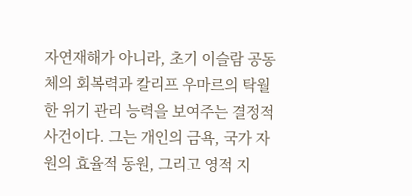자연재해가 아니라, 초기 이슬람 공동체의 회복력과 칼리프 우마르의 탁월한 위기 관리 능력을 보여주는 결정적 사건이다. 그는 개인의 금욕, 국가 자원의 효율적 동원, 그리고 영적 지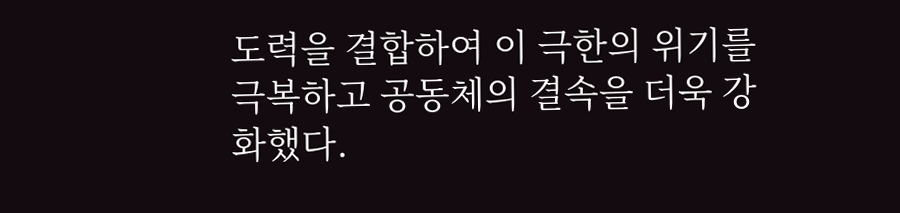도력을 결합하여 이 극한의 위기를 극복하고 공동체의 결속을 더욱 강화했다.